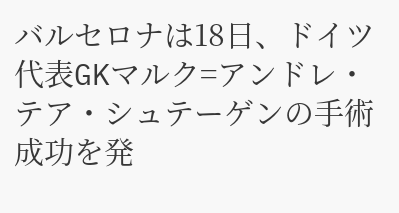バルセロナは18日、ドイツ代表GKマルク=アンドレ・テア・シュテーゲンの手術成功を発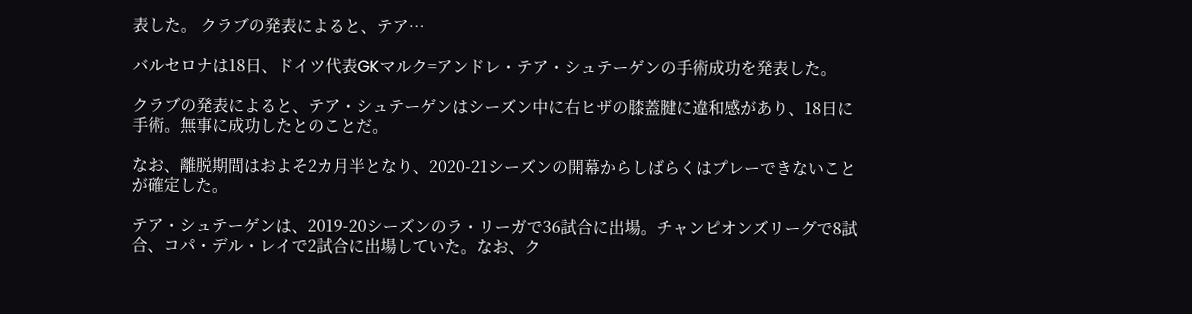表した。 クラブの発表によると、テア…

バルセロナは18日、ドイツ代表GKマルク=アンドレ・テア・シュテーゲンの手術成功を発表した。

クラブの発表によると、テア・シュテーゲンはシーズン中に右ヒザの膝蓋腱に違和感があり、18日に手術。無事に成功したとのことだ。

なお、離脱期間はおよそ2カ月半となり、2020-21シーズンの開幕からしばらくはプレーできないことが確定した。

テア・シュテーゲンは、2019-20シーズンのラ・リーガで36試合に出場。チャンピオンズリーグで8試合、コパ・デル・レイで2試合に出場していた。なお、ク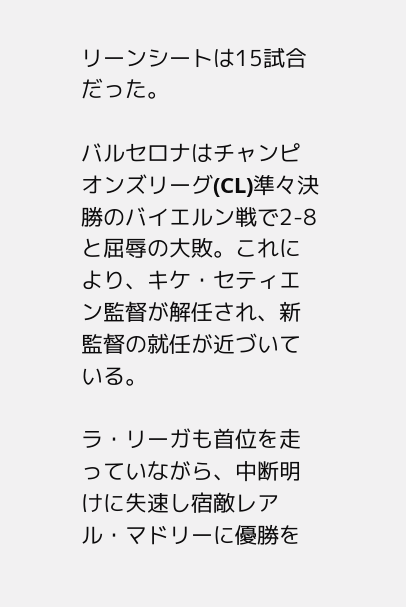リーンシートは15試合だった。

バルセロナはチャンピオンズリーグ(CL)準々決勝のバイエルン戦で2-8と屈辱の大敗。これにより、キケ・セティエン監督が解任され、新監督の就任が近づいている。

ラ・リーガも首位を走っていながら、中断明けに失速し宿敵レアル・マドリーに優勝を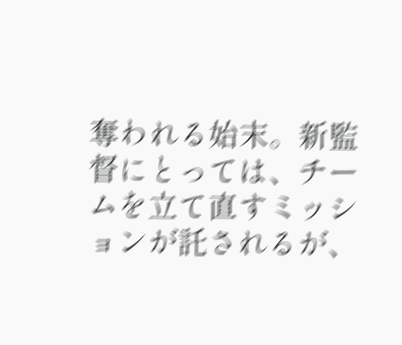奪われる始末。新監督にとっては、チームを立て直すミッションが託されるが、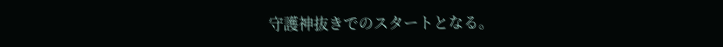守護神抜きでのスタートとなる。